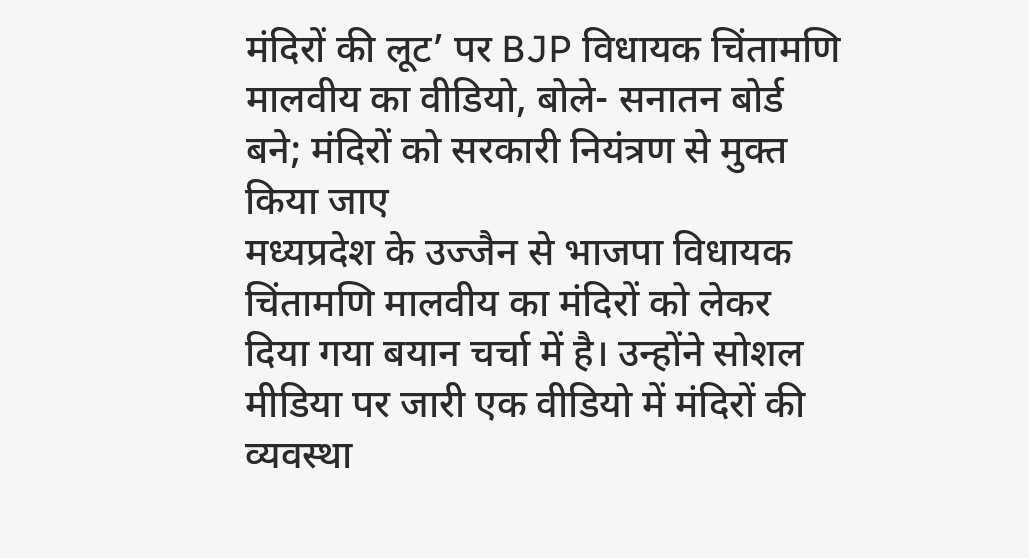मंदिरों की लूट’ पर BJP विधायक चिंतामणि मालवीय का वीडियो, बोले- सनातन बोर्ड बने; मंदिरों को सरकारी नियंत्रण से मुक्त किया जाए
मध्यप्रदेश के उज्जैन से भाजपा विधायक चिंतामणि मालवीय का मंदिरों को लेकर दिया गया बयान चर्चा में है। उन्होंने सोशल मीडिया पर जारी एक वीडियो में मंदिरों की व्यवस्था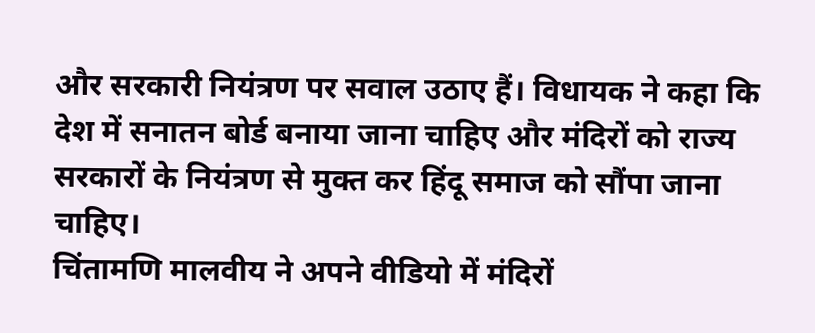और सरकारी नियंत्रण पर सवाल उठाए हैं। विधायक ने कहा कि देश में सनातन बोर्ड बनाया जाना चाहिए और मंदिरों को राज्य सरकारों के नियंत्रण से मुक्त कर हिंदू समाज को सौंपा जाना चाहिए।
चिंतामणि मालवीय ने अपने वीडियो में मंदिरों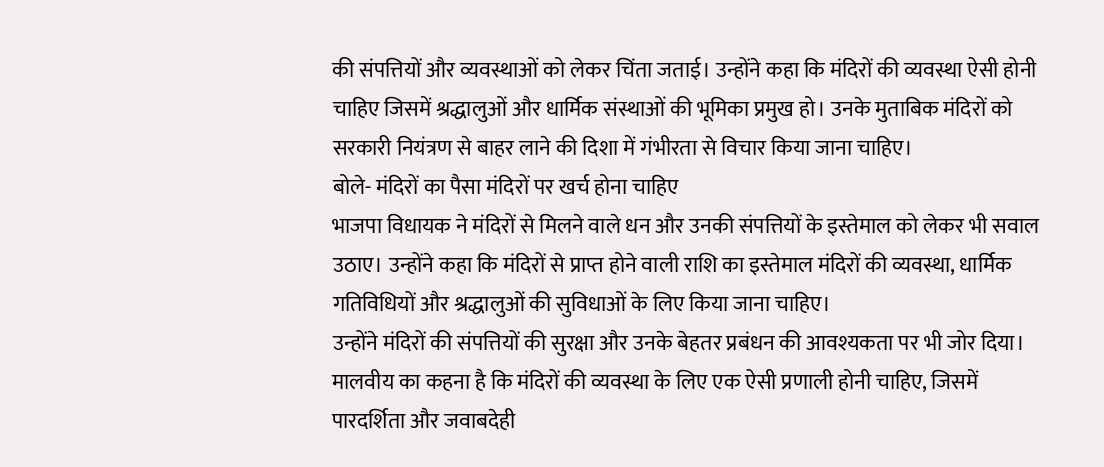की संपत्तियों और व्यवस्थाओं को लेकर चिंता जताई। उन्होंने कहा कि मंदिरों की व्यवस्था ऐसी होनी चाहिए जिसमें श्रद्धालुओं और धार्मिक संस्थाओं की भूमिका प्रमुख हो। उनके मुताबिक मंदिरों को सरकारी नियंत्रण से बाहर लाने की दिशा में गंभीरता से विचार किया जाना चाहिए।
बोले- मंदिरों का पैसा मंदिरों पर खर्च होना चाहिए
भाजपा विधायक ने मंदिरों से मिलने वाले धन और उनकी संपत्तियों के इस्तेमाल को लेकर भी सवाल उठाए। उन्होंने कहा कि मंदिरों से प्राप्त होने वाली राशि का इस्तेमाल मंदिरों की व्यवस्था, धार्मिक गतिविधियों और श्रद्धालुओं की सुविधाओं के लिए किया जाना चाहिए।
उन्होंने मंदिरों की संपत्तियों की सुरक्षा और उनके बेहतर प्रबंधन की आवश्यकता पर भी जोर दिया। मालवीय का कहना है कि मंदिरों की व्यवस्था के लिए एक ऐसी प्रणाली होनी चाहिए, जिसमें पारदर्शिता और जवाबदेही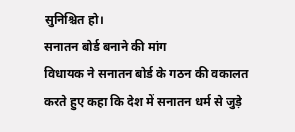सुनिश्चित हो।
सनातन बोर्ड बनाने की मांग
विधायक ने सनातन बोर्ड के गठन की वकालत करते हुए कहा कि देश में सनातन धर्म से जुड़े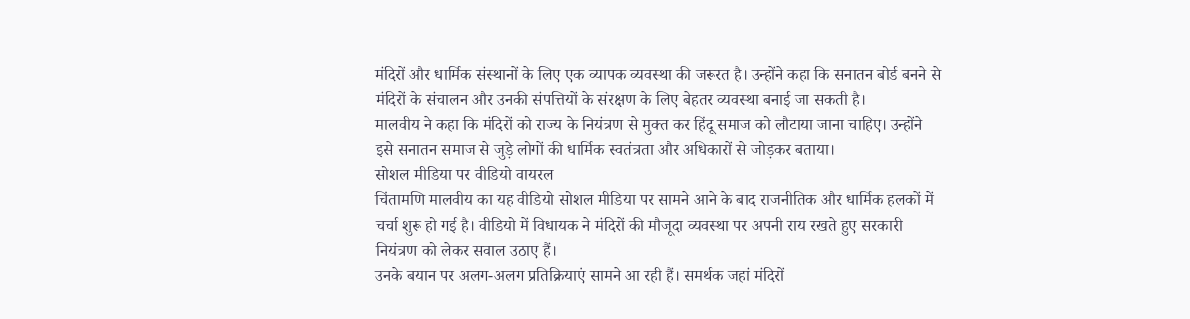मंदिरों और धार्मिक संस्थानों के लिए एक व्यापक व्यवस्था की जरूरत है। उन्होंने कहा कि सनातन बोर्ड बनने से मंदिरों के संचालन और उनकी संपत्तियों के संरक्षण के लिए बेहतर व्यवस्था बनाई जा सकती है।
मालवीय ने कहा कि मंदिरों को राज्य के नियंत्रण से मुक्त कर हिंदू समाज को लौटाया जाना चाहिए। उन्होंने इसे सनातन समाज से जुड़े लोगों की धार्मिक स्वतंत्रता और अधिकारों से जोड़कर बताया।
सोशल मीडिया पर वीडियो वायरल
चिंतामणि मालवीय का यह वीडियो सोशल मीडिया पर सामने आने के बाद राजनीतिक और धार्मिक हलकों में चर्चा शुरू हो गई है। वीडियो में विधायक ने मंदिरों की मौजूदा व्यवस्था पर अपनी राय रखते हुए सरकारी नियंत्रण को लेकर सवाल उठाए हैं।
उनके बयान पर अलग-अलग प्रतिक्रियाएं सामने आ रही हैं। समर्थक जहां मंदिरों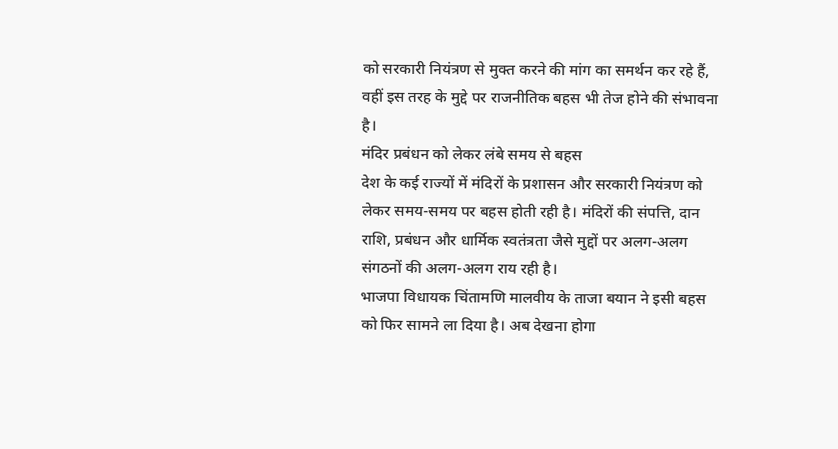को सरकारी नियंत्रण से मुक्त करने की मांग का समर्थन कर रहे हैं, वहीं इस तरह के मुद्दे पर राजनीतिक बहस भी तेज होने की संभावना है।
मंदिर प्रबंधन को लेकर लंबे समय से बहस
देश के कई राज्यों में मंदिरों के प्रशासन और सरकारी नियंत्रण को लेकर समय-समय पर बहस होती रही है। मंदिरों की संपत्ति, दान राशि, प्रबंधन और धार्मिक स्वतंत्रता जैसे मुद्दों पर अलग-अलग संगठनों की अलग-अलग राय रही है।
भाजपा विधायक चिंतामणि मालवीय के ताजा बयान ने इसी बहस को फिर सामने ला दिया है। अब देखना होगा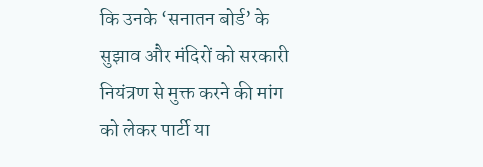कि उनके ‘सनातन बोर्ड’ के सुझाव और मंदिरों को सरकारी नियंत्रण से मुक्त करने की मांग को लेकर पार्टी या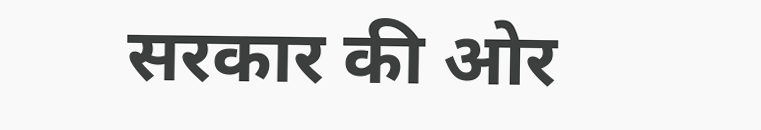सरकार की ओर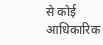से कोई आधिकारिक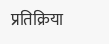प्रतिक्रिया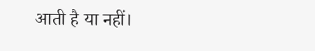आती है या नहीं।